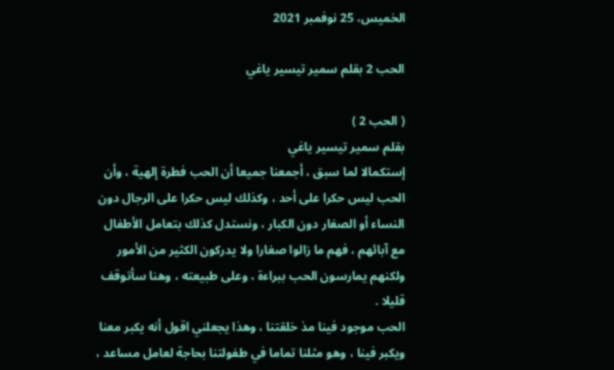الخميس، 25 نوفمبر 2021

الحب 2 بقلم سمير تيسير ياغي

( الحب 2 )
بقلم سمير تيسير ياغي
إستكمالا لما سبق ، أجمعنا جميعا أن الحب فطرة إلهية ، وأن الحب ليس حكرا على أحد ، وكذلك ليس حكرا على الرجال دون النساء أو الصغار دون الكبار ، ونستدل كذلك بتعامل الأطفال مع آبائهم ، فهم ما زالوا صغارا ولا يدركون الكثير من الأمور ولكنهم يمارسون الحب ببراءة ، وعلى طبيعته ، وهنا سأتوقف قليلا .
الحب موجود فينا مذ خلقتنا ، وهذا يجعلني اقول أنه يكبر معنا ويكبر فينا ، وهو مثلنا تماما في طفولتنا بحاجة لعامل مساعد ،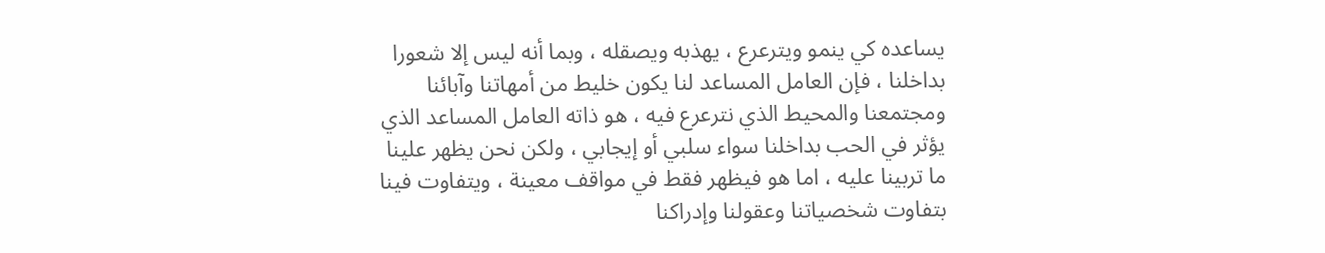يساعده كي ينمو ويترعرع ، يهذبه ويصقله ، وبما أنه ليس إلا شعورا بداخلنا ، فإن العامل المساعد لنا يكون خليط من أمهاتنا وآبائنا ومجتمعنا والمحيط الذي نترعرع فيه ، هو ذاته العامل المساعد الذي يؤثر في الحب بداخلنا سواء سلبي أو إيجابي ، ولكن نحن يظهر علينا ما تربينا عليه ، اما هو فيظهر فقط في مواقف معينة ، ويتفاوت فينا بتفاوت شخصياتنا وعقولنا وإدراكنا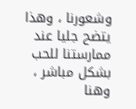وشعورنا ، وهذا يتضح جليا عند ممارستنا للحب بشكل مباشر ، وهنا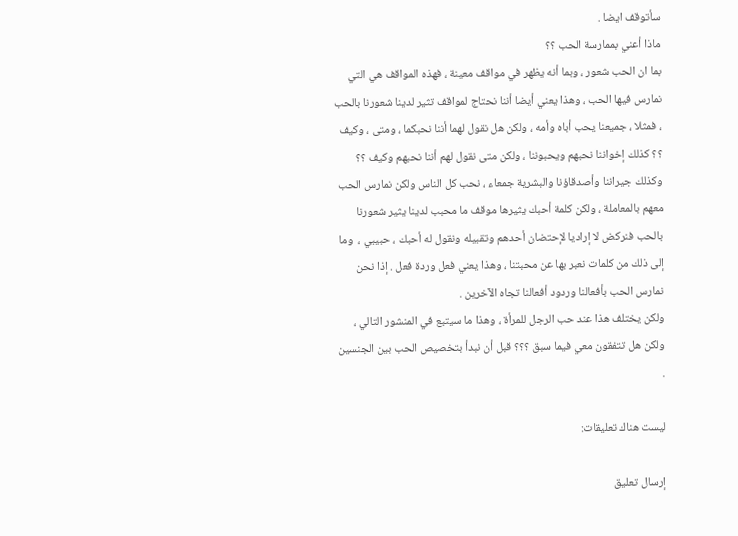سأتوقف ايضا .
ماذا أعني بممارسة الحب ؟؟
بما ان الحب شعور ، وبما أنه يظهر في مواقف معينة ، فهذه المواقف هي التي نمارس فيها الحب ، وهذا يعني أيضا أننا نحتاج لمواقف تثير لدينا شعورنا بالحب ، فمثلا ، جميعنا يحب أباه وأمه ، ولكن هل نقول لهما أننا نحبكما ، ومتى ، وكيف ؟؟ كذلك إخواننا نحبهم ويحبوننا ، ولكن متى نقول لهم أننا نحبهم وكيف ؟؟ وكذلك جيراننا وأصدقاؤنا والبشرية جمعاء ، نحب كل الناس ولكن نمارس الحب معهم بالمعاملة ، ولكن كلمة أحبك يثيرها موقف ما محبب لدينا يثير شعورنا بالحب فنركض لا إراديا لإحتضان أحدهم وتقبيله ونقول له أحبك ، حبيبي ،  وما إلى ذلك من كلمات نعبر بها عن محبتنا ، وهذا يعني فعل وردة فعل . إذا نحن نمارس الحب بأفعالنا وردود أفعالنا تجاه الآخرين .
ولكن يختلف هذا عند حب الرجل للمرأة ، وهذا ما سيتبع في المنشور التالي ، ولكن هل تتفقون معي فيما سبق ؟؟؟ قبل أن نبدأ بتخصيص الحب بين الجنسين .

ليست هناك تعليقات:

إرسال تعليق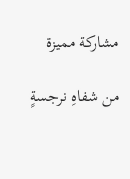مشاركة مميزة

من شفاهِ نرجسةٍ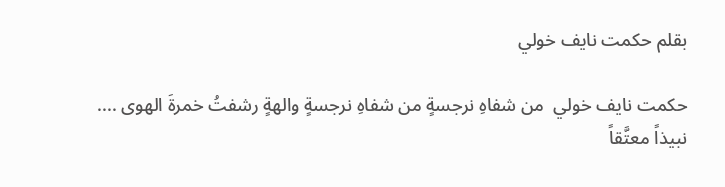بقلم حكمت نايف خولي

حكمت نايف خولي  من شفاهِ نرجسةٍ من شفاهِ نرجسةٍ والهةٍ رشفتُ خمرةَ الهوى .... نبيذاً معتَّقاً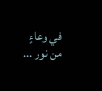في وعاءٍ من نور ...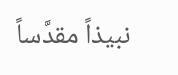نبيذاً مقدَّساً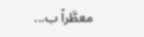معطَّراً ب...